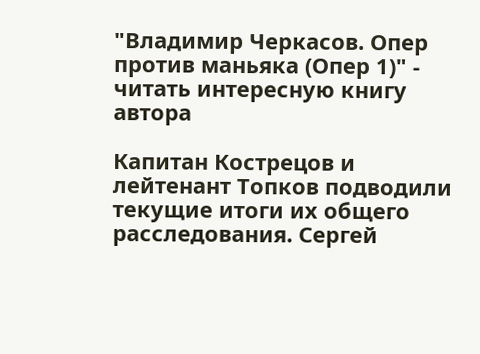"Владимир Черкасов. Опер против маньяка (Опер 1)" - читать интересную книгу автора

Капитан Кострецов и лейтенант Топков подводили текущие итоги их общего
расследования. Сергей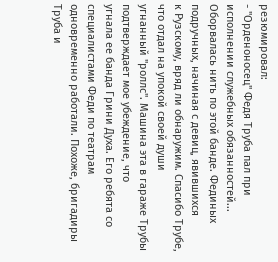резюмировал:
- "Орденоносец" Федя Труба пал при исполнении служебных обязанностей...
Оборвалась нить по этой банде. Фединых подручных, начиная с девиц, явившихся
к Рузскому, вряд ли обнаружим. Спасибо Трубе, что отдал на упокой своей души
угнанный "роллс". Машина эта в гараже Трубы подтверждает мое убеждение, что
угнала ее банда Грини Духа. Его ребята со специалистами Феди по театрам
одновременно работали. Похоже, бригадиры Труба и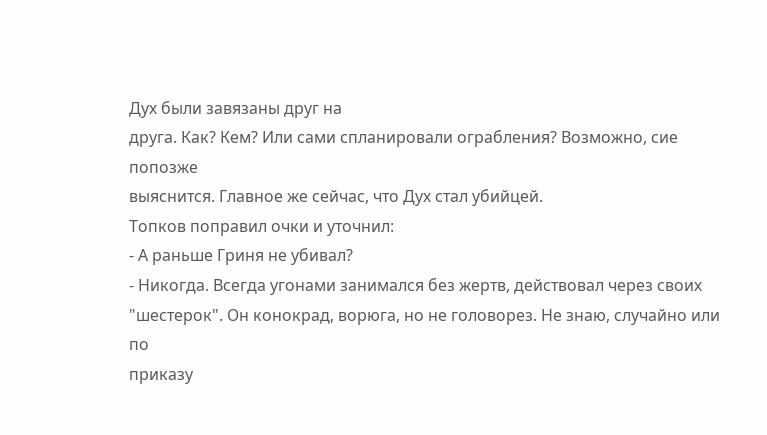Дух были завязаны друг на
друга. Как? Кем? Или сами спланировали ограбления? Возможно, сие попозже
выяснится. Главное же сейчас, что Дух стал убийцей.
Топков поправил очки и уточнил:
- А раньше Гриня не убивал?
- Никогда. Всегда угонами занимался без жертв, действовал через своих
"шестерок". Он конокрад, ворюга, но не головорез. Не знаю, случайно или по
приказу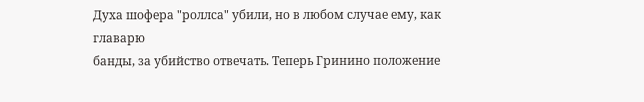Духа шофера "роллса" убили, но в любом случае ему, как главарю
банды, за убийство отвечать. Теперь Гринино положение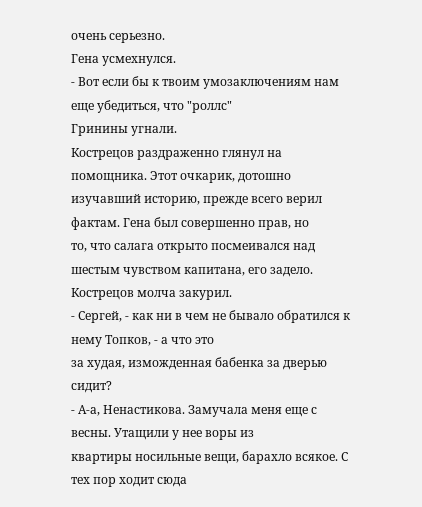очень серьезно.
Гена усмехнулся.
- Вот если бы к твоим умозаключениям нам еще убедиться, что "роллс"
Гринины угнали.
Кострецов раздраженно глянул на помощника. Этот очкарик, дотошно
изучавший историю, прежде всего верил фактам. Гена был совершенно прав, но
то, что салага открыто посмеивался над шестым чувством капитана, его задело.
Кострецов молча закурил.
- Сергей, - как ни в чем не бывало обратился к нему Топков, - а что это
за худая, изможденная бабенка за дверью сидит?
- А-а, Ненастикова. Замучала меня еще с весны. Утащили у нее воры из
квартиры носильные вещи, барахло всякое. С тех пор ходит сюда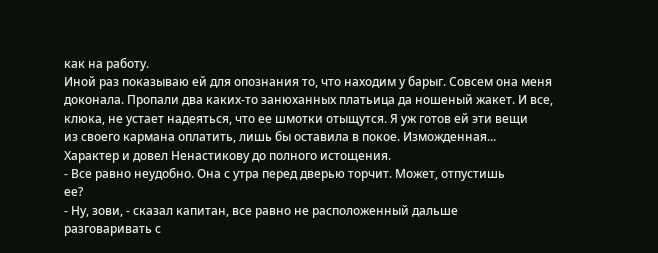как на работу.
Иной раз показываю ей для опознания то, что находим у барыг. Совсем она меня
доконала. Пропали два каких-то занюханных платьица да ношеный жакет. И все,
клюка, не устает надеяться, что ее шмотки отыщутся. Я уж готов ей эти вещи
из своего кармана оплатить, лишь бы оставила в покое. Изможденная...
Характер и довел Ненастикову до полного истощения.
- Все равно неудобно. Она с утра перед дверью торчит. Может, отпустишь
ее?
- Ну, зови, - сказал капитан, все равно не расположенный дальше
разговаривать с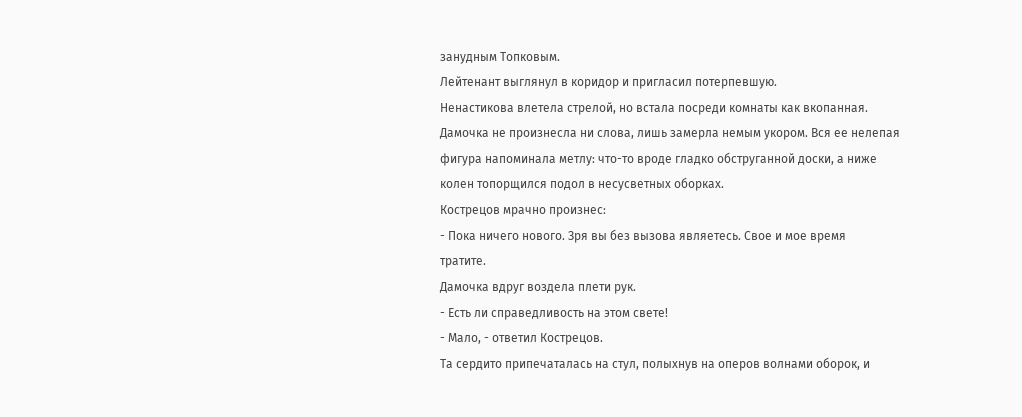занудным Топковым.
Лейтенант выглянул в коридор и пригласил потерпевшую.
Ненастикова влетела стрелой, но встала посреди комнаты как вкопанная.
Дамочка не произнесла ни слова, лишь замерла немым укором. Вся ее нелепая
фигура напоминала метлу: что-то вроде гладко обструганной доски, а ниже
колен топорщился подол в несусветных оборках.
Кострецов мрачно произнес:
- Пока ничего нового. Зря вы без вызова являетесь. Свое и мое время
тратите.
Дамочка вдруг воздела плети рук.
- Есть ли справедливость на этом свете!
- Мало, - ответил Кострецов.
Та сердито припечаталась на стул, полыхнув на оперов волнами оборок, и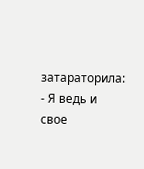затараторила:
- Я ведь и свое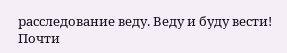расследование веду. Веду и буду вести! Почти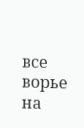все ворье на